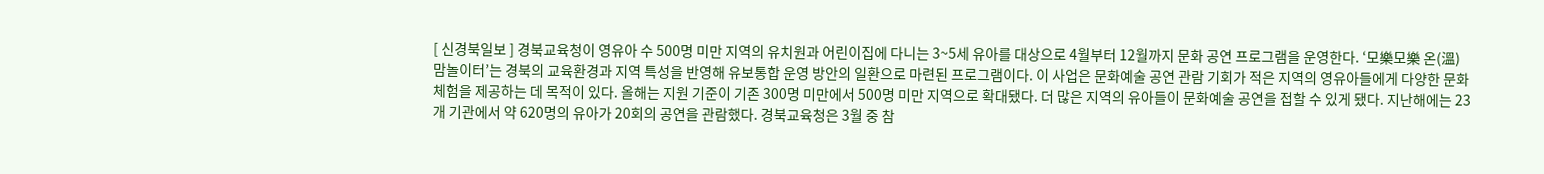[ 신경북일보 ] 경북교육청이 영유아 수 500명 미만 지역의 유치원과 어린이집에 다니는 3~5세 유아를 대상으로 4월부터 12월까지 문화 공연 프로그램을 운영한다. ‘모樂모樂 온(溫)맘놀이터’는 경북의 교육환경과 지역 특성을 반영해 유보통합 운영 방안의 일환으로 마련된 프로그램이다. 이 사업은 문화예술 공연 관람 기회가 적은 지역의 영유아들에게 다양한 문화 체험을 제공하는 데 목적이 있다. 올해는 지원 기준이 기존 300명 미만에서 500명 미만 지역으로 확대됐다. 더 많은 지역의 유아들이 문화예술 공연을 접할 수 있게 됐다. 지난해에는 23개 기관에서 약 620명의 유아가 20회의 공연을 관람했다. 경북교육청은 3월 중 참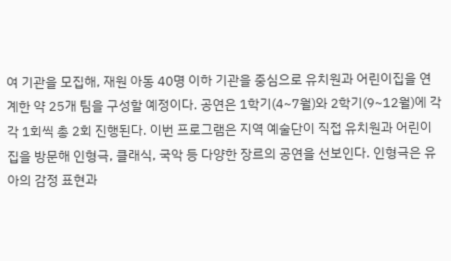여 기관을 모집해, 재원 아동 40명 이하 기관을 중심으로 유치원과 어린이집을 연계한 약 25개 팀을 구성할 예정이다. 공연은 1학기(4~7월)와 2학기(9~12월)에 각각 1회씩 총 2회 진행된다. 이번 프로그램은 지역 예술단이 직접 유치원과 어린이집을 방문해 인형극, 클래식, 국악 등 다양한 장르의 공연을 선보인다. 인형극은 유아의 감정 표현과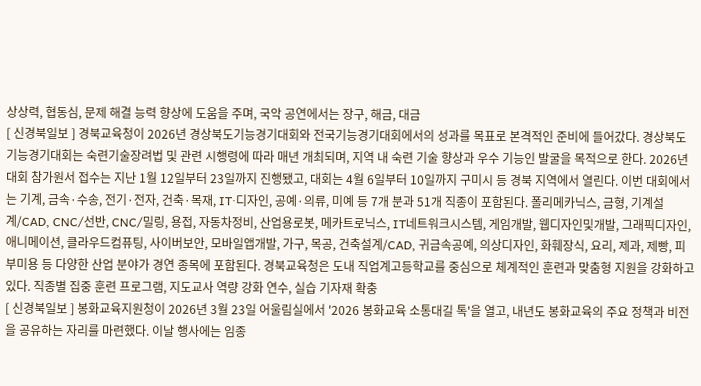상상력, 협동심, 문제 해결 능력 향상에 도움을 주며, 국악 공연에서는 장구, 해금, 대금
[ 신경북일보 ] 경북교육청이 2026년 경상북도기능경기대회와 전국기능경기대회에서의 성과를 목표로 본격적인 준비에 들어갔다. 경상북도기능경기대회는 숙련기술장려법 및 관련 시행령에 따라 매년 개최되며, 지역 내 숙련 기술 향상과 우수 기능인 발굴을 목적으로 한다. 2026년 대회 참가원서 접수는 지난 1월 12일부터 23일까지 진행됐고, 대회는 4월 6일부터 10일까지 구미시 등 경북 지역에서 열린다. 이번 대회에서는 기계, 금속·수송, 전기·전자, 건축·목재, IT·디자인, 공예·의류, 미예 등 7개 분과 51개 직종이 포함된다. 폴리메카닉스, 금형, 기계설계/CAD, CNC/선반, CNC/밀링, 용접, 자동차정비, 산업용로봇, 메카트로닉스, IT네트워크시스템, 게임개발, 웹디자인및개발, 그래픽디자인, 애니메이션, 클라우드컴퓨팅, 사이버보안, 모바일앱개발, 가구, 목공, 건축설계/CAD, 귀금속공예, 의상디자인, 화훼장식, 요리, 제과, 제빵, 피부미용 등 다양한 산업 분야가 경연 종목에 포함된다. 경북교육청은 도내 직업계고등학교를 중심으로 체계적인 훈련과 맞춤형 지원을 강화하고 있다. 직종별 집중 훈련 프로그램, 지도교사 역량 강화 연수, 실습 기자재 확충
[ 신경북일보 ] 봉화교육지원청이 2026년 3월 23일 어울림실에서 '2026 봉화교육 소통대길 톡'을 열고, 내년도 봉화교육의 주요 정책과 비전을 공유하는 자리를 마련했다. 이날 행사에는 임종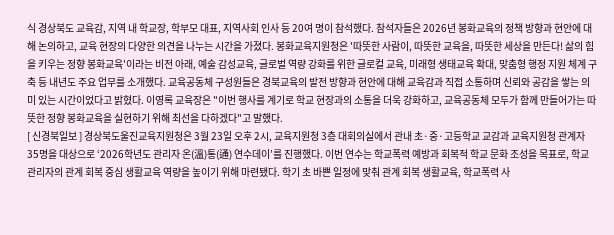식 경상북도 교육감, 지역 내 학교장, 학부모 대표, 지역사회 인사 등 20여 명이 참석했다. 참석자들은 2026년 봉화교육의 정책 방향과 현안에 대해 논의하고, 교육 현장의 다양한 의견을 나누는 시간을 가졌다. 봉화교육지원청은 '따뜻한 사람이, 따뜻한 교육을, 따뜻한 세상을 만든다! 삶의 힘을 키우는 정향 봉화교육'이라는 비전 아래, 예술 감성교육, 글로벌 역량 강화를 위한 글로컬 교육, 미래형 생태교육 확대, 맞춤형 행정 지원 체계 구축 등 내년도 주요 업무를 소개했다. 교육공동체 구성원들은 경북교육의 발전 방향과 현안에 대해 교육감과 직접 소통하며 신뢰와 공감을 쌓는 의미 있는 시간이었다고 밝혔다. 이영록 교육장은 "이번 행사를 계기로 학교 현장과의 소통을 더욱 강화하고, 교육공동체 모두가 함께 만들어가는 따뜻한 정향 봉화교육을 실현하기 위해 최선을 다하겠다"고 말했다.
[ 신경북일보 ] 경상북도울진교육지원청은 3월 23일 오후 2시, 교육지원청 3층 대회의실에서 관내 초·중·고등학교 교감과 교육지원청 관계자 35명을 대상으로 ‘2026학년도 관리자 온(溫)통(通) 연수데이’를 진행했다. 이번 연수는 학교폭력 예방과 회복적 학교 문화 조성을 목표로, 학교 관리자의 관계 회복 중심 생활교육 역량을 높이기 위해 마련됐다. 학기 초 바쁜 일정에 맞춰 관계 회복 생활교육, 학교폭력 사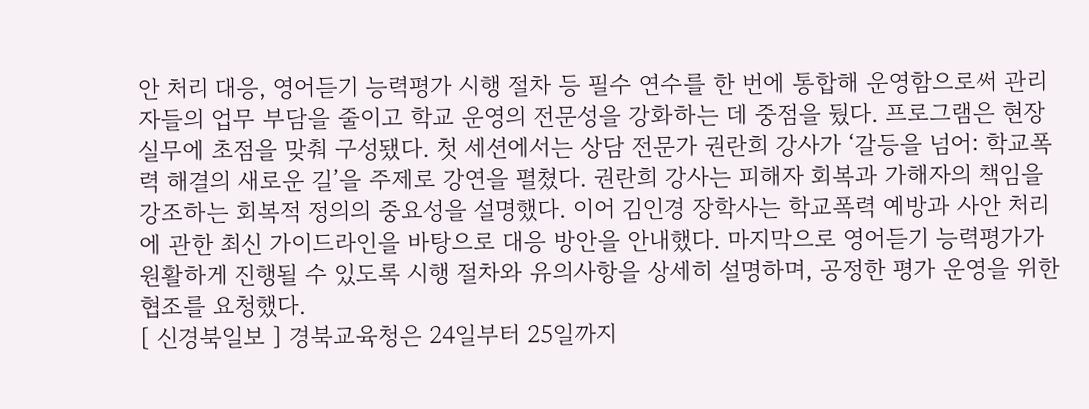안 처리 대응, 영어듣기 능력평가 시행 절차 등 필수 연수를 한 번에 통합해 운영함으로써 관리자들의 업무 부담을 줄이고 학교 운영의 전문성을 강화하는 데 중점을 뒀다. 프로그램은 현장 실무에 초점을 맞춰 구성됐다. 첫 세션에서는 상담 전문가 권란희 강사가 ‘갈등을 넘어: 학교폭력 해결의 새로운 길’을 주제로 강연을 펼쳤다. 권란희 강사는 피해자 회복과 가해자의 책임을 강조하는 회복적 정의의 중요성을 설명했다. 이어 김인경 장학사는 학교폭력 예방과 사안 처리에 관한 최신 가이드라인을 바탕으로 대응 방안을 안내했다. 마지막으로 영어듣기 능력평가가 원활하게 진행될 수 있도록 시행 절차와 유의사항을 상세히 설명하며, 공정한 평가 운영을 위한 협조를 요청했다.
[ 신경북일보 ] 경북교육청은 24일부터 25일까지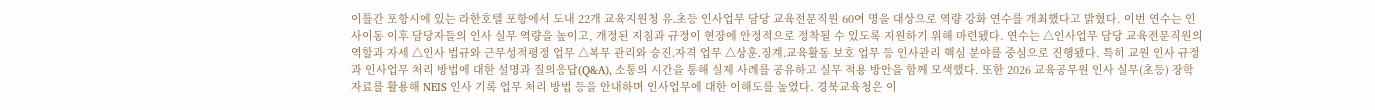이틀간 포항시에 있는 라한호텔 포항에서 도내 22개 교육지원청 유․초등 인사업무 담당 교육전문직원 60여 명을 대상으로 역량 강화 연수를 개최했다고 밝혔다. 이번 연수는 인사이동 이후 담당자들의 인사 실무 역량을 높이고, 개정된 지침과 규정이 현장에 안정적으로 정착될 수 있도록 지원하기 위해 마련됐다. 연수는 △인사업무 담당 교육전문직원의 역할과 자세 △인사 법규와 근무성적평정 업무 △복무 관리와 승진․자격 업무 △상훈․징계․교육활동 보호 업무 등 인사관리 핵심 분야를 중심으로 진행됐다. 특히 교원 인사 규정과 인사업무 처리 방법에 대한 설명과 질의응답(Q&A), 소통의 시간을 통해 실제 사례를 공유하고 실무 적용 방안을 함께 모색했다. 또한 2026 교육공무원 인사 실무(초등) 장학 자료를 활용해 NEIS 인사 기록 업무 처리 방법 등을 안내하며 인사업무에 대한 이해도를 높였다. 경북교육청은 이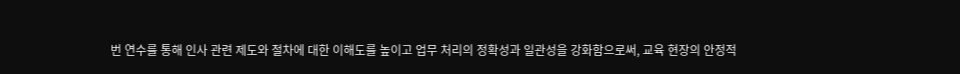번 연수를 통해 인사 관련 제도와 절차에 대한 이해도를 높이고 업무 처리의 정확성과 일관성을 강화함으로써, 교육 현장의 안정적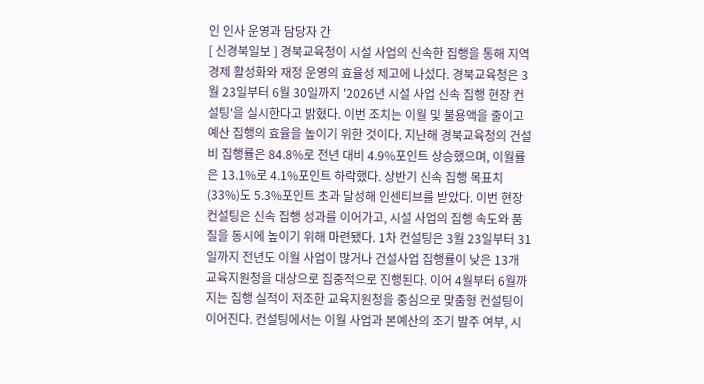인 인사 운영과 담당자 간
[ 신경북일보 ] 경북교육청이 시설 사업의 신속한 집행을 통해 지역 경제 활성화와 재정 운영의 효율성 제고에 나섰다. 경북교육청은 3월 23일부터 6월 30일까지 '2026년 시설 사업 신속 집행 현장 컨설팅'을 실시한다고 밝혔다. 이번 조치는 이월 및 불용액을 줄이고 예산 집행의 효율을 높이기 위한 것이다. 지난해 경북교육청의 건설비 집행률은 84.8%로 전년 대비 4.9%포인트 상승했으며, 이월률은 13.1%로 4.1%포인트 하락했다. 상반기 신속 집행 목표치(33%)도 5.3%포인트 초과 달성해 인센티브를 받았다. 이번 현장 컨설팅은 신속 집행 성과를 이어가고, 시설 사업의 집행 속도와 품질을 동시에 높이기 위해 마련됐다. 1차 컨설팅은 3월 23일부터 31일까지 전년도 이월 사업이 많거나 건설사업 집행률이 낮은 13개 교육지원청을 대상으로 집중적으로 진행된다. 이어 4월부터 6월까지는 집행 실적이 저조한 교육지원청을 중심으로 맞춤형 컨설팅이 이어진다. 컨설팅에서는 이월 사업과 본예산의 조기 발주 여부, 시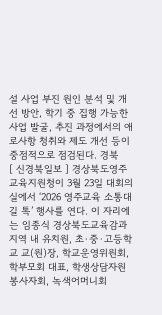설 사업 부진 원인 분석 및 개선 방안, 학기 중 집행 가능한 사업 발굴, 추진 과정에서의 애로사항 청취와 제도 개선 등이 중점적으로 점검된다. 경북
[ 신경북일보 ] 경상북도영주교육지원청이 3월 23일 대회의실에서 ‘2026 영주교육 소통대길 톡’ 행사를 연다. 이 자리에는 임종식 경상북도교육감과 지역 내 유치원, 초·중·고등학교 교(원)장, 학교운영위원회, 학부모회 대표, 학생상담자원봉사자회, 녹색어머니회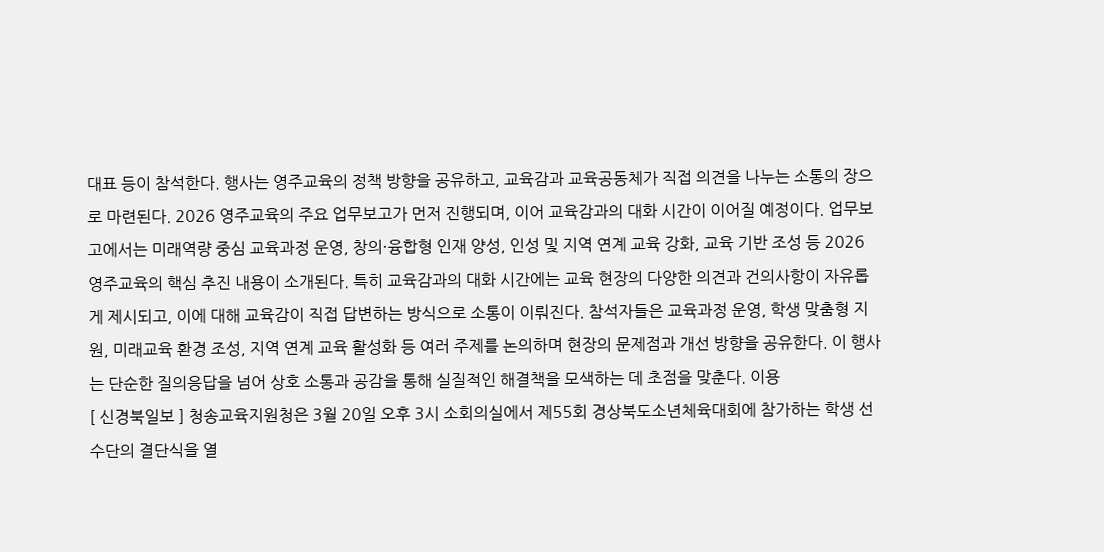대표 등이 참석한다. 행사는 영주교육의 정책 방향을 공유하고, 교육감과 교육공동체가 직접 의견을 나누는 소통의 장으로 마련된다. 2026 영주교육의 주요 업무보고가 먼저 진행되며, 이어 교육감과의 대화 시간이 이어질 예정이다. 업무보고에서는 미래역량 중심 교육과정 운영, 창의·융합형 인재 양성, 인성 및 지역 연계 교육 강화, 교육 기반 조성 등 2026 영주교육의 핵심 추진 내용이 소개된다. 특히 교육감과의 대화 시간에는 교육 현장의 다양한 의견과 건의사항이 자유롭게 제시되고, 이에 대해 교육감이 직접 답변하는 방식으로 소통이 이뤄진다. 참석자들은 교육과정 운영, 학생 맞춤형 지원, 미래교육 환경 조성, 지역 연계 교육 활성화 등 여러 주제를 논의하며 현장의 문제점과 개선 방향을 공유한다. 이 행사는 단순한 질의응답을 넘어 상호 소통과 공감을 통해 실질적인 해결책을 모색하는 데 초점을 맞춘다. 이용
[ 신경북일보 ] 청송교육지원청은 3월 20일 오후 3시 소회의실에서 제55회 경상북도소년체육대회에 참가하는 학생 선수단의 결단식을 열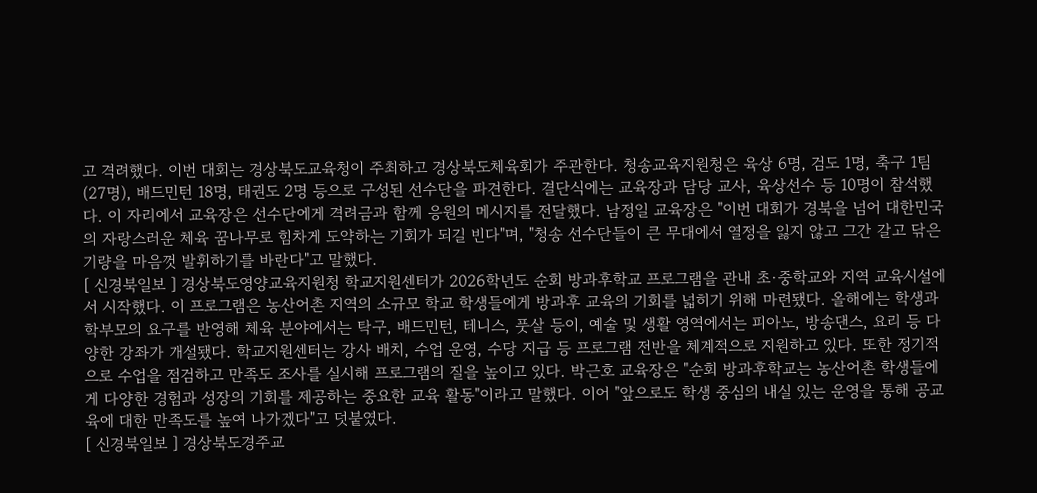고 격려했다. 이번 대회는 경상북도교육청이 주최하고 경상북도체육회가 주관한다. 청송교육지원청은 육상 6명, 검도 1명, 축구 1팀(27명), 배드민턴 18명, 태권도 2명 등으로 구성된 선수단을 파견한다. 결단식에는 교육장과 담당 교사, 육상선수 등 10명이 참석했다. 이 자리에서 교육장은 선수단에게 격려금과 함께 응원의 메시지를 전달했다. 남정일 교육장은 "이번 대회가 경북을 넘어 대한민국의 자랑스러운 체육 꿈나무로 힘차게 도약하는 기회가 되길 빈다"며, "청송 선수단들이 큰 무대에서 열정을 잃지 않고 그간 갈고 닦은 기량을 마음껏 발휘하기를 바란다"고 말했다.
[ 신경북일보 ] 경상북도영양교육지원청 학교지원센터가 2026학년도 순회 방과후학교 프로그램을 관내 초·중학교와 지역 교육시설에서 시작했다. 이 프로그램은 농산어촌 지역의 소규모 학교 학생들에게 방과후 교육의 기회를 넓히기 위해 마련됐다. 올해에는 학생과 학부모의 요구를 반영해 체육 분야에서는 탁구, 배드민턴, 테니스, 풋살 등이, 예술 및 생활 영역에서는 피아노, 방송댄스, 요리 등 다양한 강좌가 개설됐다. 학교지원센터는 강사 배치, 수업 운영, 수당 지급 등 프로그램 전반을 체계적으로 지원하고 있다. 또한 정기적으로 수업을 점검하고 만족도 조사를 실시해 프로그램의 질을 높이고 있다. 박근호 교육장은 "순회 방과후학교는 농산어촌 학생들에게 다양한 경험과 성장의 기회를 제공하는 중요한 교육 활동"이라고 말했다. 이어 "앞으로도 학생 중심의 내실 있는 운영을 통해 공교육에 대한 만족도를 높여 나가겠다"고 덧붙였다.
[ 신경북일보 ] 경상북도경주교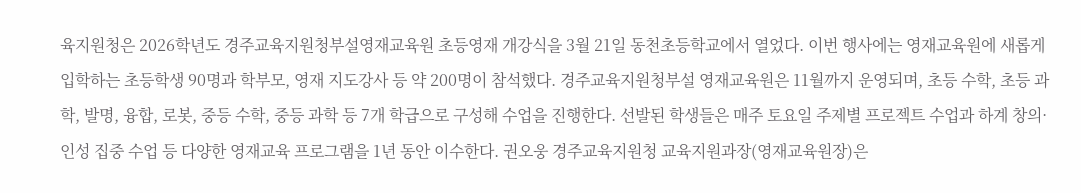육지원청은 2026학년도 경주교육지원청부설영재교육원 초등영재 개강식을 3월 21일 동천초등학교에서 열었다. 이번 행사에는 영재교육원에 새롭게 입학하는 초등학생 90명과 학부모, 영재 지도강사 등 약 200명이 참석했다. 경주교육지원청부설 영재교육원은 11월까지 운영되며, 초등 수학, 초등 과학, 발명, 융합, 로봇, 중등 수학, 중등 과학 등 7개 학급으로 구성해 수업을 진행한다. 선발된 학생들은 매주 토요일 주제별 프로젝트 수업과 하계 창의·인성 집중 수업 등 다양한 영재교육 프로그램을 1년 동안 이수한다. 권오웅 경주교육지원청 교육지원과장(영재교육원장)은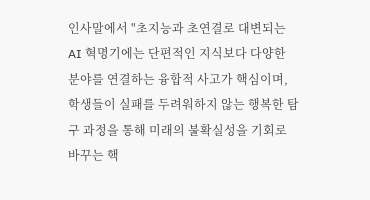인사말에서 "초지능과 초연결로 대변되는 AI 혁명기에는 단편적인 지식보다 다양한 분야를 연결하는 융합적 사고가 핵심이며, 학생들이 실패를 두려워하지 않는 행복한 탐구 과정을 통해 미래의 불확실성을 기회로 바꾸는 핵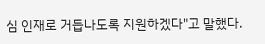심 인재로 거듭나도록 지원하겠다"고 말했다.